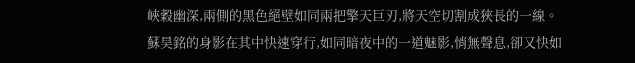峽穀幽深,兩側的黑色絕壁如同兩把擎天巨刃,將天空切割成狹長的一線。
蘇昊銘的身影在其中快速穿行,如同暗夜中的一道魅影,悄無聲息,卻又快如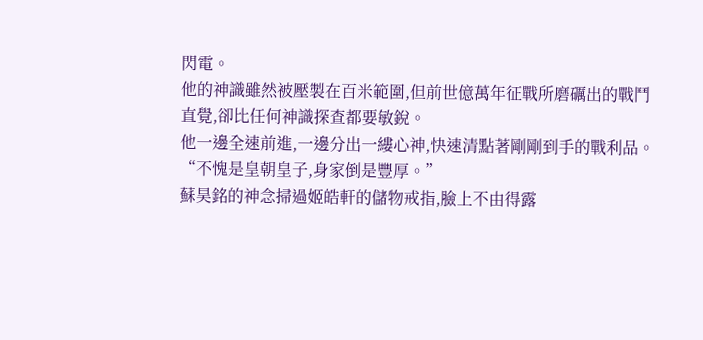閃電。
他的神識雖然被壓製在百米範圍,但前世億萬年征戰所磨礪出的戰鬥直覺,卻比任何神識探查都要敏銳。
他一邊全速前進,一邊分出一縷心神,快速清點著剛剛到手的戰利品。
“不愧是皇朝皇子,身家倒是豐厚。”
蘇昊銘的神念掃過姬皓軒的儲物戒指,臉上不由得露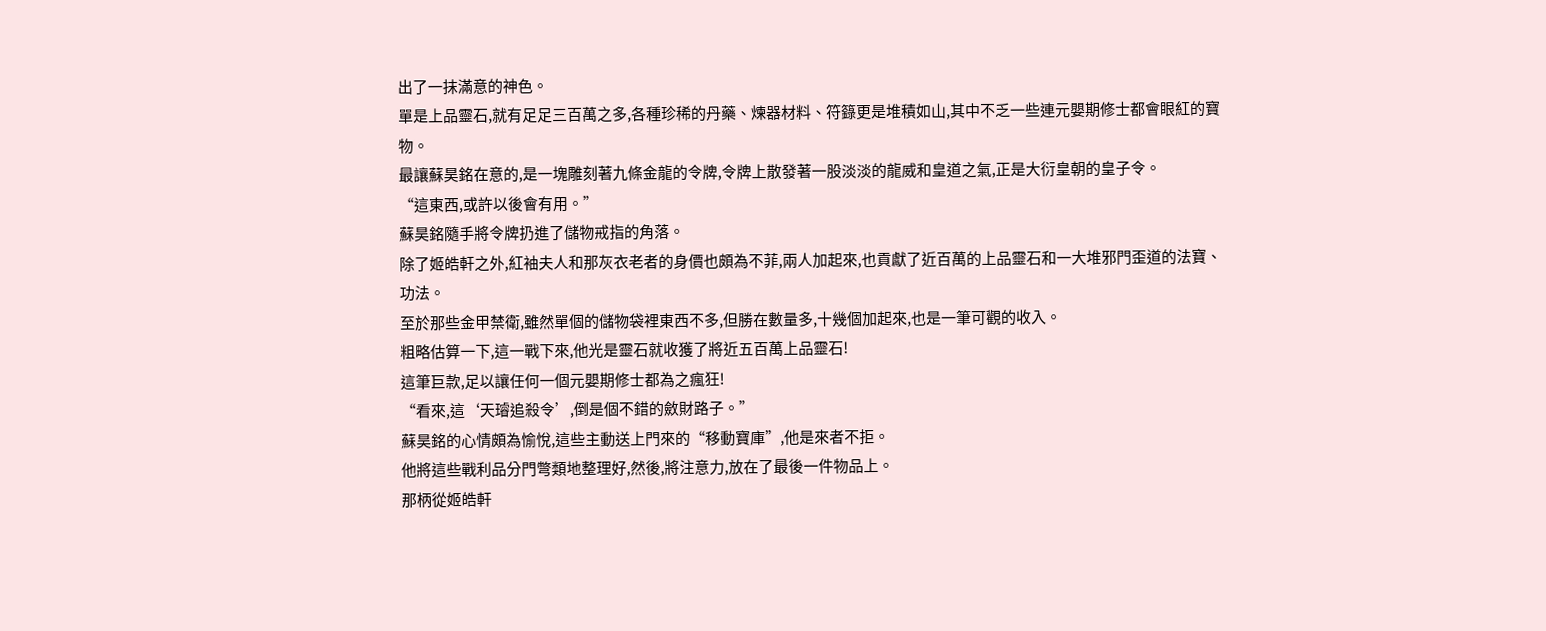出了一抹滿意的神色。
單是上品靈石,就有足足三百萬之多,各種珍稀的丹藥、煉器材料、符籙更是堆積如山,其中不乏一些連元嬰期修士都會眼紅的寶物。
最讓蘇昊銘在意的,是一塊雕刻著九條金龍的令牌,令牌上散發著一股淡淡的龍威和皇道之氣,正是大衍皇朝的皇子令。
“這東西,或許以後會有用。”
蘇昊銘隨手將令牌扔進了儲物戒指的角落。
除了姬皓軒之外,紅袖夫人和那灰衣老者的身價也頗為不菲,兩人加起來,也貢獻了近百萬的上品靈石和一大堆邪門歪道的法寶、功法。
至於那些金甲禁衛,雖然單個的儲物袋裡東西不多,但勝在數量多,十幾個加起來,也是一筆可觀的收入。
粗略估算一下,這一戰下來,他光是靈石就收獲了將近五百萬上品靈石!
這筆巨款,足以讓任何一個元嬰期修士都為之瘋狂!
“看來,這‘天璿追殺令’,倒是個不錯的斂財路子。”
蘇昊銘的心情頗為愉悅,這些主動送上門來的“移動寶庫”,他是來者不拒。
他將這些戰利品分門彆類地整理好,然後,將注意力,放在了最後一件物品上。
那柄從姬皓軒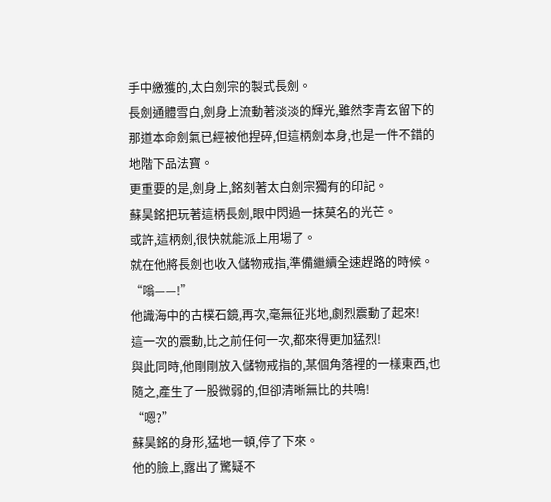手中繳獲的,太白劍宗的製式長劍。
長劍通體雪白,劍身上流動著淡淡的輝光,雖然李青玄留下的那道本命劍氣已經被他捏碎,但這柄劍本身,也是一件不錯的地階下品法寶。
更重要的是,劍身上,銘刻著太白劍宗獨有的印記。
蘇昊銘把玩著這柄長劍,眼中閃過一抹莫名的光芒。
或許,這柄劍,很快就能派上用場了。
就在他將長劍也收入儲物戒指,準備繼續全速趕路的時候。
“嗡——!”
他識海中的古樸石鏡,再次,毫無征兆地,劇烈震動了起來!
這一次的震動,比之前任何一次,都來得更加猛烈!
與此同時,他剛剛放入儲物戒指的,某個角落裡的一樣東西,也隨之,產生了一股微弱的,但卻清晰無比的共鳴!
“嗯?”
蘇昊銘的身形,猛地一頓,停了下來。
他的臉上,露出了驚疑不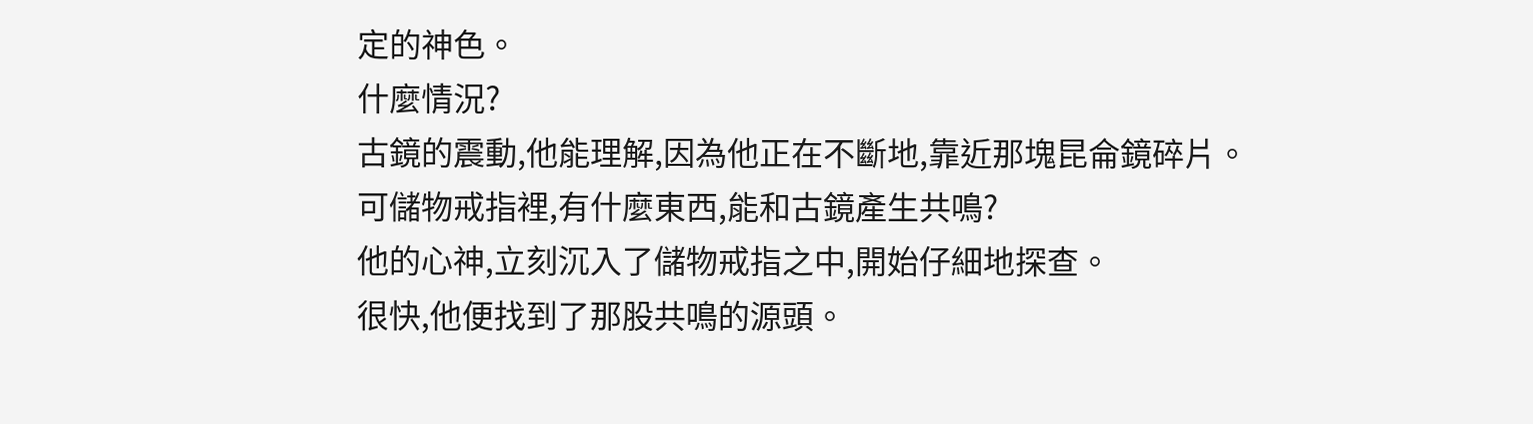定的神色。
什麼情況?
古鏡的震動,他能理解,因為他正在不斷地,靠近那塊昆侖鏡碎片。
可儲物戒指裡,有什麼東西,能和古鏡產生共鳴?
他的心神,立刻沉入了儲物戒指之中,開始仔細地探查。
很快,他便找到了那股共鳴的源頭。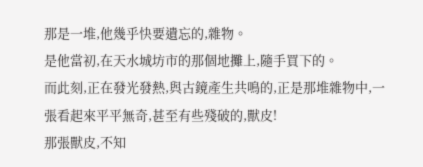那是一堆,他幾乎快要遺忘的,雜物。
是他當初,在天水城坊市的那個地攤上,隨手買下的。
而此刻,正在發光發熱,與古鏡產生共鳴的,正是那堆雜物中,一張看起來平平無奇,甚至有些殘破的,獸皮!
那張獸皮,不知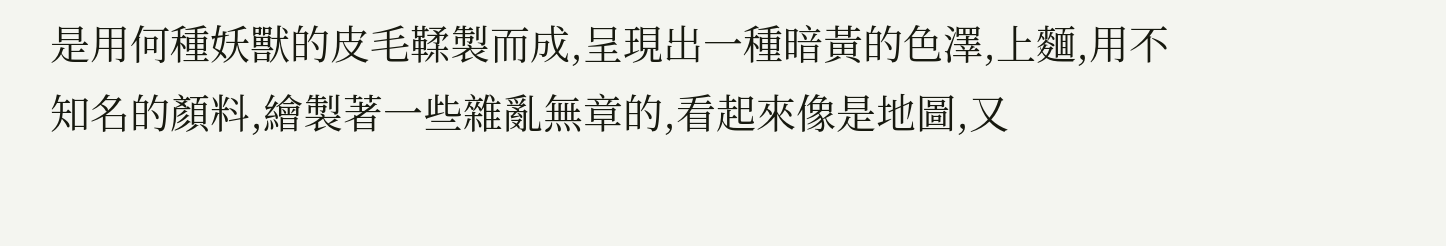是用何種妖獸的皮毛鞣製而成,呈現出一種暗黃的色澤,上麵,用不知名的顏料,繪製著一些雜亂無章的,看起來像是地圖,又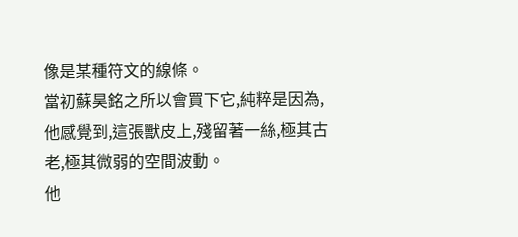像是某種符文的線條。
當初蘇昊銘之所以會買下它,純粹是因為,他感覺到,這張獸皮上,殘留著一絲,極其古老,極其微弱的空間波動。
他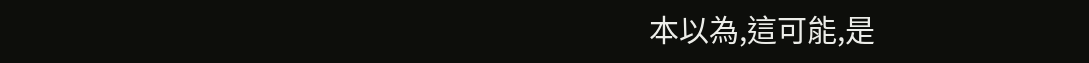本以為,這可能,是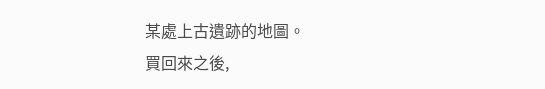某處上古遺跡的地圖。
買回來之後,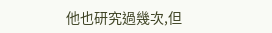他也研究過幾次,但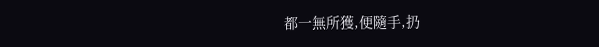都一無所獲,便隨手,扔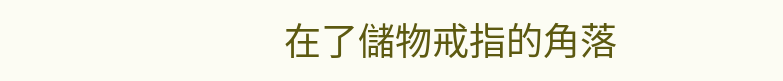在了儲物戒指的角落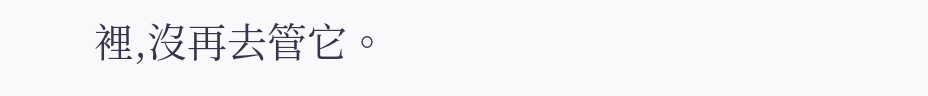裡,沒再去管它。